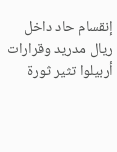إنقسام حاد داخل ريال مدريد وقرارات أربيلوا تثير ثورة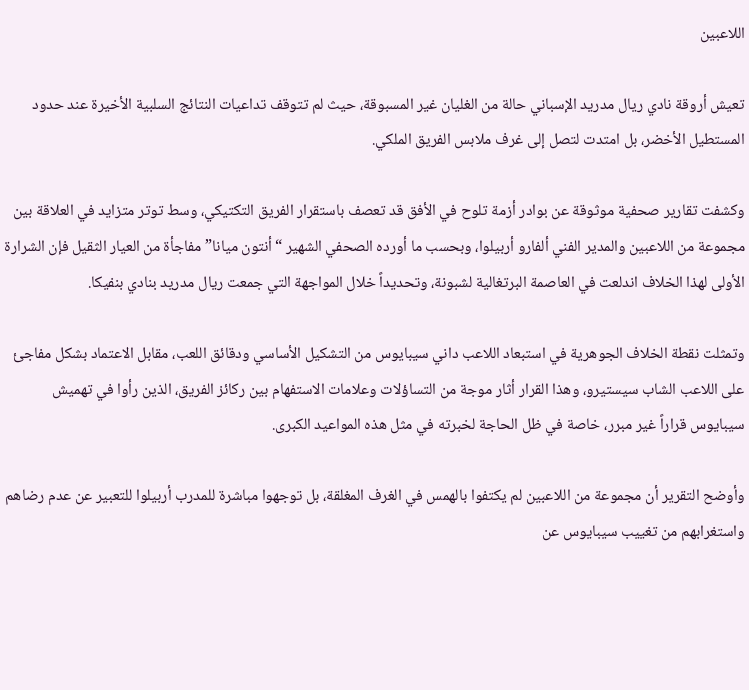اللاعبين

تعيش أروقة نادي ريال مدريد الإسباني حالة من الغليان غير المسبوقة، حيث لم تتوقف تداعيات النتائج السلبية الأخيرة عند حدود المستطيل الأخضر، بل امتدت لتصل إلى غرف ملابس الفريق الملكي.

وكشفت تقارير صحفية موثوقة عن بوادر أزمة تلوح في الأفق قد تعصف باستقرار الفريق التكتيكي، وسط توتر متزايد في العلاقة بين مجموعة من اللاعبين والمدير الفني ألفارو أربيلوا، وبحسب ما أورده الصحفي الشهير “أنتون ميانا” مفاجأة من العيار الثقيل فإن الشرارة الأولى لهذا الخلاف اندلعت في العاصمة البرتغالية لشبونة، وتحديداً خلال المواجهة التي جمعت ريال مدريد بنادي بنفيكا.

وتمثلت نقطة الخلاف الجوهرية في استبعاد اللاعب داني سيبايوس من التشكيل الأساسي ودقائق اللعب، مقابل الاعتماد بشكل مفاجئ على اللاعب الشاب سيستيرو، وهذا القرار أثار موجة من التساؤلات وعلامات الاستفهام بين ركائز الفريق، الذين رأوا في تهميش سيبايوس قراراً غير مبرر، خاصة في ظل الحاجة لخبرته في مثل هذه المواعيد الكبرى.

وأوضح التقرير أن مجموعة من اللاعبين لم يكتفوا بالهمس في الغرف المغلقة، بل توجهوا مباشرة للمدرب أربيلوا للتعبير عن عدم رضاهم واستغرابهم من تغييب سيبايوس عن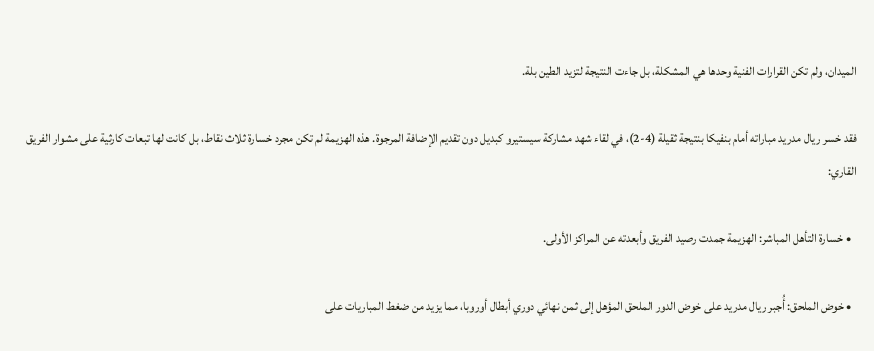الميدان، ولم تكن القرارات الفنية وحدها هي المشكلة، بل جاءت النتيجة لتزيد الطين بلة.

فقد خسر ريال مدريد مباراته أمام بنفيكا بنتيجة ثقيلة (4-2)، في لقاء شهد مشاركة سيستيرو كبديل دون تقديم الإضافة المرجوة. هذه الهزيمة لم تكن مجرد خسارة ثلاث نقاط، بل كانت لها تبعات كارثية على مشوار الفريق القاري:

  • خسارة التأهل المباشر: الهزيمة جمدت رصيد الفريق وأبعدته عن المراكز الأولى.

  • خوض الملحق: أُجبر ريال مدريد على خوض الدور الملحق المؤهل إلى ثمن نهائي دوري أبطال أوروبا، مما يزيد من ضغط المباريات على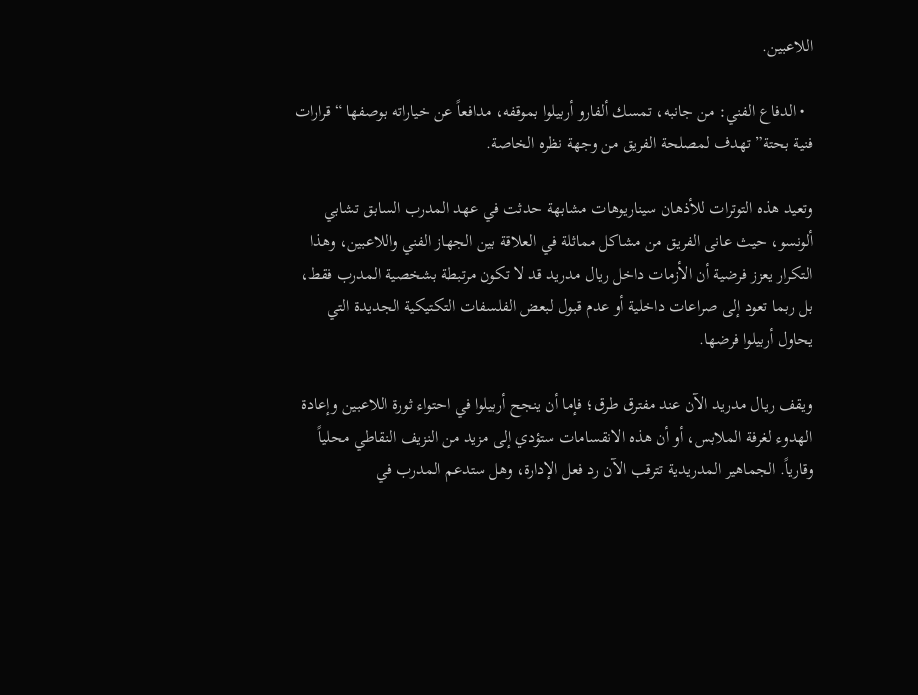اللاعبين.

  • الدفاع الفني: من جانبه، تمسك ألفارو أربيلوا بموقفه، مدافعاً عن خياراته بوصفها “قرارات فنية بحتة” تهدف لمصلحة الفريق من وجهة نظره الخاصة.

وتعيد هذه التوترات للأذهان سيناريوهات مشابهة حدثت في عهد المدرب السابق تشابي ألونسو، حيث عانى الفريق من مشاكل مماثلة في العلاقة بين الجهاز الفني واللاعبين، وهذا التكرار يعزز فرضية أن الأزمات داخل ريال مدريد قد لا تكون مرتبطة بشخصية المدرب فقط، بل ربما تعود إلى صراعات داخلية أو عدم قبول لبعض الفلسفات التكتيكية الجديدة التي يحاول أربيلوا فرضها.

ويقف ريال مدريد الآن عند مفترق طرق؛ فإما أن ينجح أربيلوا في احتواء ثورة اللاعبين وإعادة الهدوء لغرفة الملابس، أو أن هذه الانقسامات ستؤدي إلى مزيد من النزيف النقاطي محلياً وقارياً. الجماهير المدريدية تترقب الآن رد فعل الإدارة، وهل ستدعم المدرب في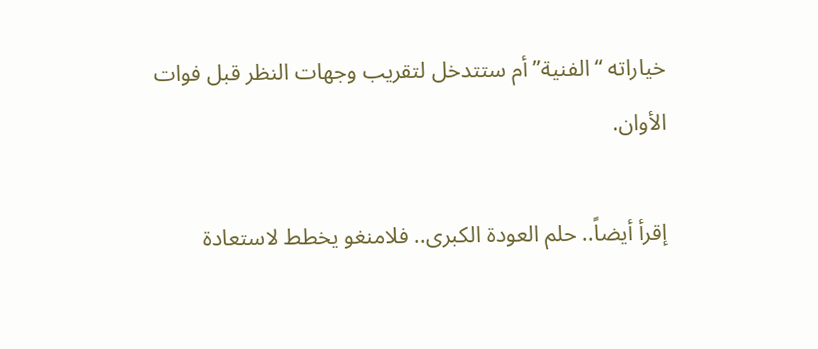خياراته “الفنية” أم ستتدخل لتقريب وجهات النظر قبل فوات الأوان.

إقرأ أيضاً.. حلم العودة الكبرى.. فلامنغو يخطط لاستعادة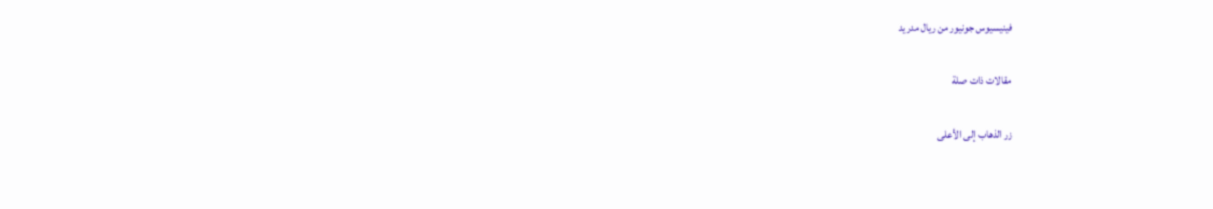فينيسيوس جونيور من ريال مدريد

مقالات ذات صلة

زر الذهاب إلى الأعلى